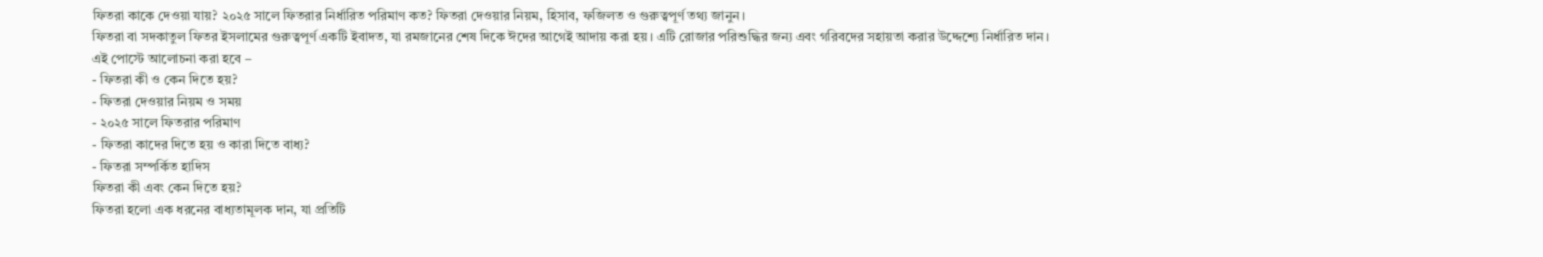ফিতরা কাকে দেওয়া যায়? ২০২৫ সালে ফিতরার নির্ধারিত পরিমাণ কত? ফিতরা দেওয়ার নিয়ম, হিসাব, ফজিলত ও গুরুত্বপূর্ণ তথ্য জানুন।
ফিতরা বা সদকাতুল ফিতর ইসলামের গুরুত্বপূর্ণ একটি ইবাদত, যা রমজানের শেষ দিকে ঈদের আগেই আদায় করা হয়। এটি রোজার পরিশুদ্ধির জন্য এবং গরিবদের সহায়তা করার উদ্দেশ্যে নির্ধারিত দান।
এই পোস্টে আলোচনা করা হবে –
- ফিতরা কী ও কেন দিতে হয়?
- ফিতরা দেওয়ার নিয়ম ও সময়
- ২০২৫ সালে ফিতরার পরিমাণ
- ফিতরা কাদের দিতে হয় ও কারা দিতে বাধ্য?
- ফিতরা সম্পর্কিত হাদিস
ফিতরা কী এবং কেন দিতে হয়?
ফিতরা হলো এক ধরনের বাধ্যতামূলক দান, যা প্রতিটি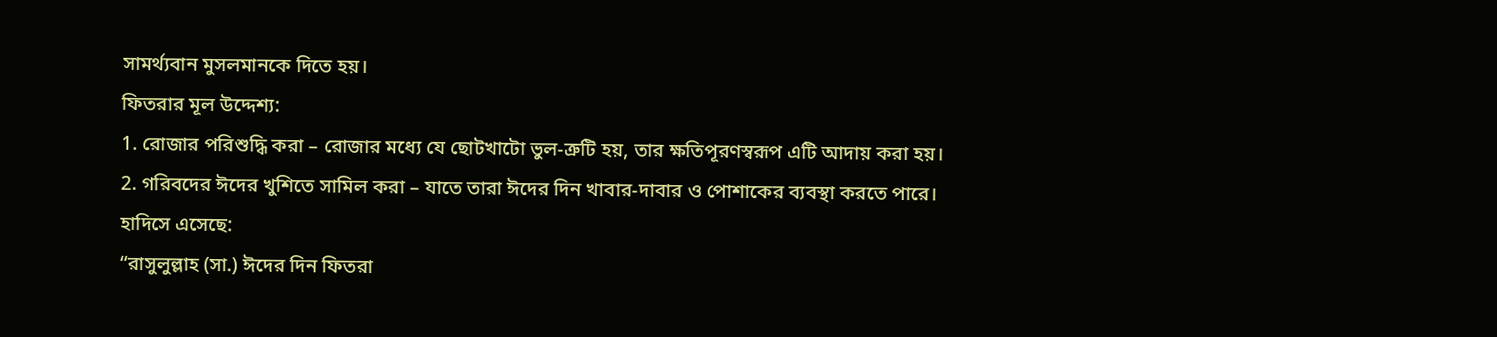সামর্থ্যবান মুসলমানকে দিতে হয়।
ফিতরার মূল উদ্দেশ্য:
1. রোজার পরিশুদ্ধি করা – রোজার মধ্যে যে ছোটখাটো ভুল-ত্রুটি হয়, তার ক্ষতিপূরণস্বরূপ এটি আদায় করা হয়।
2. গরিবদের ঈদের খুশিতে সামিল করা – যাতে তারা ঈদের দিন খাবার-দাবার ও পোশাকের ব্যবস্থা করতে পারে।
হাদিসে এসেছে:
“রাসুলুল্লাহ (সা.) ঈদের দিন ফিতরা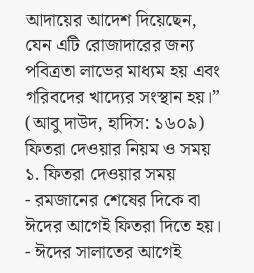আদায়ের আদেশ দিয়েছেন, যেন এটি রোজাদারের জন্য পবিত্রতা লাভের মাধ্যম হয় এবং গরিবদের খাদ্যের সংস্থান হয়।” (আবু দাউদ, হাদিস: ১৬০৯)
ফিতরা দেওয়ার নিয়ম ও সময়
১. ফিতরা দেওয়ার সময়
- রমজানের শেষের দিকে বা ঈদের আগেই ফিতরা দিতে হয়।
- ঈদের সালাতের আগেই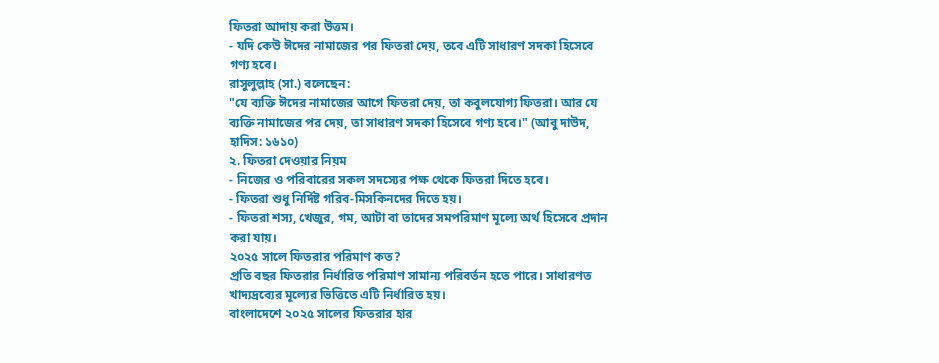ফিতরা আদায় করা উত্তম।
- যদি কেউ ঈদের নামাজের পর ফিতরা দেয়, তবে এটি সাধারণ সদকা হিসেবে গণ্য হবে।
রাসুলুল্লাহ (সা.) বলেছেন:
"যে ব্যক্তি ঈদের নামাজের আগে ফিতরা দেয়, তা কবুলযোগ্য ফিতরা। আর যে ব্যক্তি নামাজের পর দেয়, তা সাধারণ সদকা হিসেবে গণ্য হবে।" (আবু দাউদ, হাদিস: ১৬১০)
২. ফিতরা দেওয়ার নিয়ম
- নিজের ও পরিবারের সকল সদস্যের পক্ষ থেকে ফিতরা দিতে হবে।
- ফিতরা শুধু নির্দিষ্ট গরিব-মিসকিনদের দিতে হয়।
- ফিতরা শস্য, খেজুর, গম, আটা বা তাদের সমপরিমাণ মূল্যে অর্থ হিসেবে প্রদান করা যায়।
২০২৫ সালে ফিতরার পরিমাণ কত?
প্রতি বছর ফিতরার নির্ধারিত পরিমাণ সামান্য পরিবর্তন হতে পারে। সাধারণত খাদ্যদ্রব্যের মূল্যের ভিত্তিতে এটি নির্ধারিত হয়।
বাংলাদেশে ২০২৫ সালের ফিতরার হার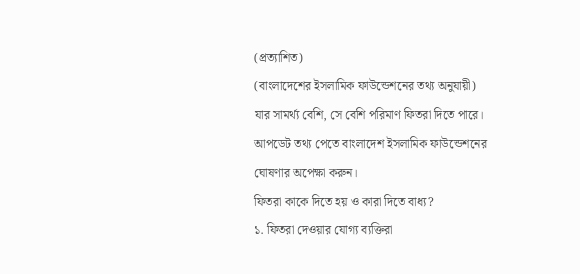(প্রত্যাশিত)
(বাংলাদেশের ইসলামিক ফাউন্ডেশনের তথ্য অনুযায়ী)
যার সামর্থ্য বেশি, সে বেশি পরিমাণ ফিতরা দিতে পারে।
আপডেট তথ্য পেতে বাংলাদেশ ইসলামিক ফাউন্ডেশনের ঘোষণার অপেক্ষা করুন।
ফিতরা কাকে দিতে হয় ও কারা দিতে বাধ্য?
১. ফিতরা দেওয়ার যোগ্য ব্যক্তিরা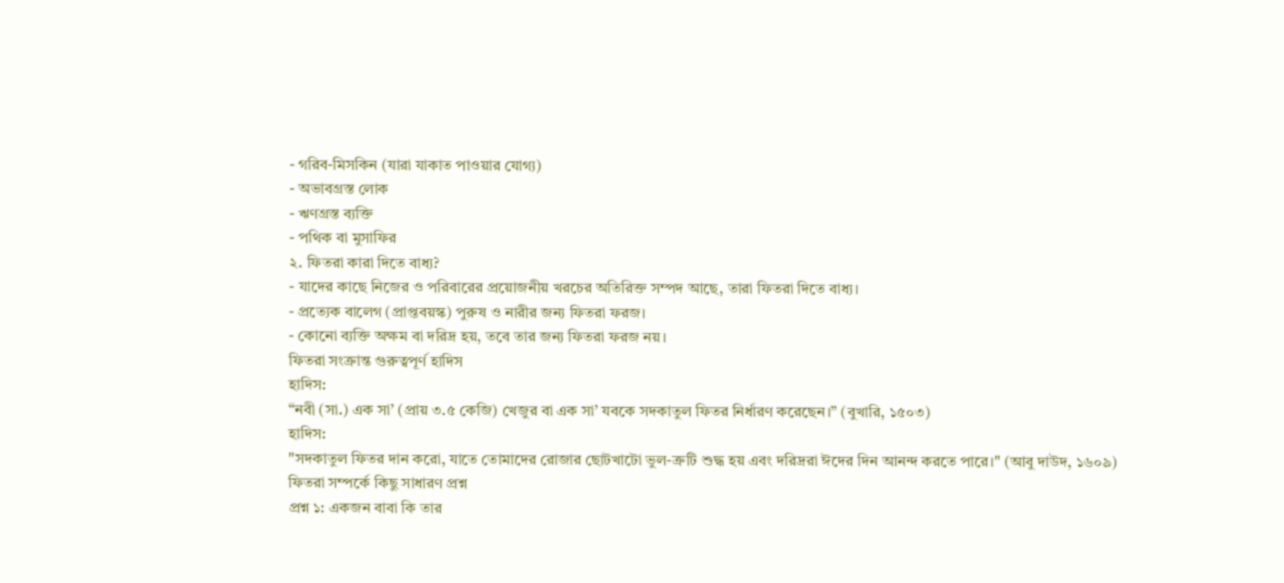- গরিব-মিসকিন (যারা যাকাত পাওয়ার যোগ্য)
- অভাবগ্রস্ত লোক
- ঋণগ্রস্ত ব্যক্তি
- পথিক বা মুসাফির
২. ফিতরা কারা দিতে বাধ্য?
- যাদের কাছে নিজের ও পরিবারের প্রয়োজনীয় খরচের অতিরিক্ত সম্পদ আছে, তারা ফিতরা দিতে বাধ্য।
- প্রত্যেক বালেগ (প্রাপ্তবয়স্ক) পুরুষ ও নারীর জন্য ফিতরা ফরজ।
- কোনো ব্যক্তি অক্ষম বা দরিদ্র হয়, তবে তার জন্য ফিতরা ফরজ নয়।
ফিতরা সংক্রান্ত গুরুত্বপূর্ণ হাদিস
হাদিস:
“নবী (সা.) এক সা’ (প্রায় ৩.৫ কেজি) খেজুর বা এক সা’ যবকে সদকাতুল ফিতর নির্ধারণ করেছেন।” (বুখারি, ১৫০৩)
হাদিস:
"সদকাতুল ফিতর দান করো, যাতে তোমাদের রোজার ছোটখাটো ভুল-ত্রুটি শুদ্ধ হয় এবং দরিদ্ররা ঈদের দিন আনন্দ করতে পারে।" (আবু দাউদ, ১৬০৯)
ফিতরা সম্পর্কে কিছু সাধারণ প্রশ্ন
প্রশ্ন ১: একজন বাবা কি তার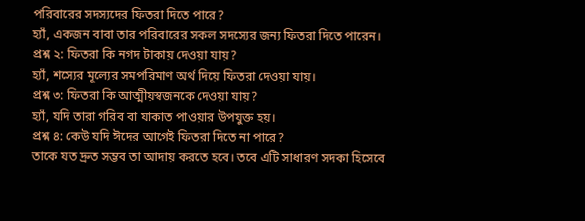পরিবারের সদস্যদের ফিতরা দিতে পারে?
হ্যাঁ, একজন বাবা তার পরিবারের সকল সদস্যের জন্য ফিতরা দিতে পারেন।
প্রশ্ন ২: ফিতরা কি নগদ টাকায় দেওয়া যায়?
হ্যাঁ, শস্যের মূল্যের সমপরিমাণ অর্থ দিয়ে ফিতরা দেওয়া যায়।
প্রশ্ন ৩: ফিতরা কি আত্মীয়স্বজনকে দেওয়া যায়?
হ্যাঁ, যদি তারা গরিব বা যাকাত পাওয়ার উপযুক্ত হয়।
প্রশ্ন ৪: কেউ যদি ঈদের আগেই ফিতরা দিতে না পারে?
তাকে যত দ্রুত সম্ভব তা আদায় করতে হবে। তবে এটি সাধারণ সদকা হিসেবে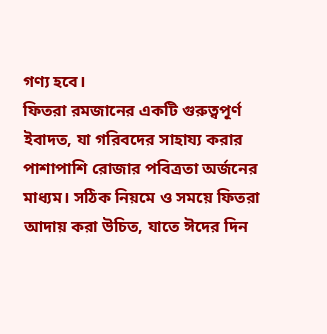গণ্য হবে।
ফিতরা রমজানের একটি গুরুত্বপূর্ণ ইবাদত, যা গরিবদের সাহায্য করার পাশাপাশি রোজার পবিত্রতা অর্জনের মাধ্যম। সঠিক নিয়মে ও সময়ে ফিতরা আদায় করা উচিত, যাতে ঈদের দিন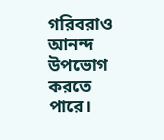গরিবরাও আনন্দ উপভোগ করতে পারে।